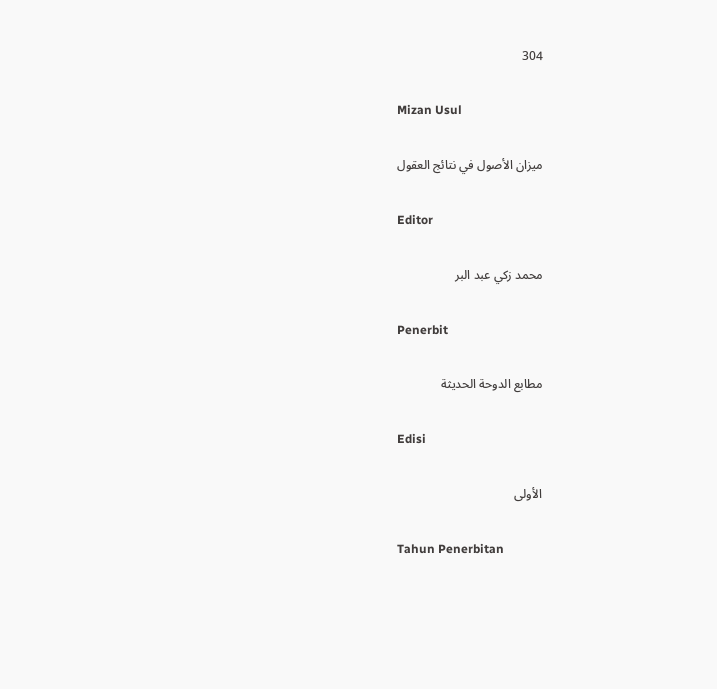304

Mizan Usul

ميزان الأصول في نتائج العقول

Editor

محمد زكي عبد البر

Penerbit

مطابع الدوحة الحديثة

Edisi

الأولى

Tahun Penerbitan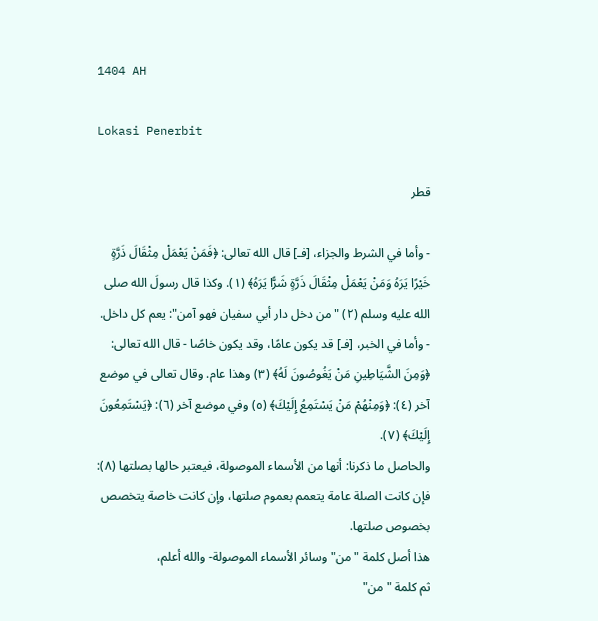1404 AH

Lokasi Penerbit

قطر

- وأما في الشرط والجزاء، [فـ] قال الله تعالى: ﴿فَمَنْ يَعْمَلْ مِثْقَالَ ذَرَّةٍ خَيْرًا يَرَهُ وَمَنْ يَعْمَلْ مِثْقَالَ ذَرَّةٍ شَرًّا يَرَهُ﴾ (١). وكذا قال رسولَ الله صلى الله عليه وسلم (٢) "من دخل دار أبي سفيان فهو آمن": يعم كل داخل.
- وأما في الخبر، [فـ] قد يكون عامًا، وقد يكون خاصًا - قال الله تعالى: ﴿وَمِنَ الشَّيَاطِينِ مَنْ يَغُوصُونَ لَهُ﴾ (٣) وهذا عام. وقال تعالى في موضع آخر (٤): ﴿وَمِنْهُمْ مَنْ يَسْتَمِعُ إِلَيْكَ﴾ (٥) وفي موضع آخر (٦): ﴿يَسْتَمِعُونَ إِلَيْكَ﴾ (٧).
والحاصل ما ذكرنا: أنها من الأسماء الموصولة، فيعتبر حالها بصلتها (٨): فإن كانت الصلة عامة يتعمم بعموم صلتها، وإن كانت خاصة يتخصص بخصوص صلتها.
هذا أصل كلمة "من" وسائر الأسماء الموصولة- والله أعلم،
ثم كلمة "من"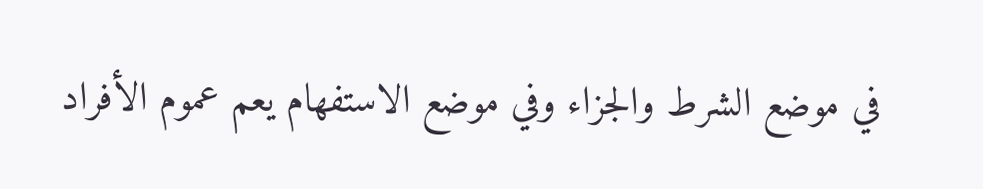في موضع الشرط والجزاء وفي موضع الاستفهام يعم عموم الأفراد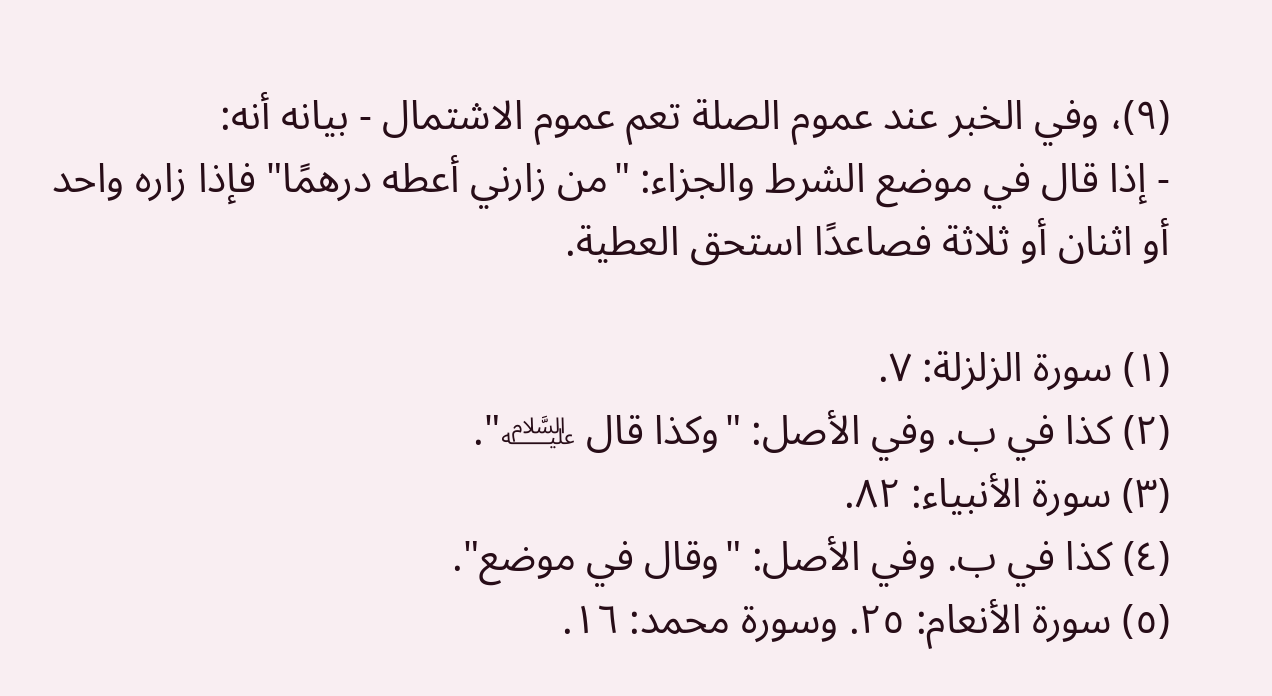(٩)، وفي الخبر عند عموم الصلة تعم عموم الاشتمال - بيانه أنه:
- إذا قال في موضع الشرط والجزاء: "من زارني أعطه درهمًا" فإذا زاره واحد أو اثنان أو ثلاثة فصاعدًا استحق العطية.

(١) سورة الزلزلة: ٧.
(٢) كذا في ب. وفي الأصل: "وكذا قال ﵇".
(٣) سورة الأنبياء: ٨٢.
(٤) كذا في ب. وفي الأصل: "وقال في موضع".
(٥) سورة الأنعام: ٢٥. وسورة محمد: ١٦.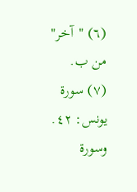(٦) "آخر" من ب.
(٧) سورة يونس: ٤٢. وسورة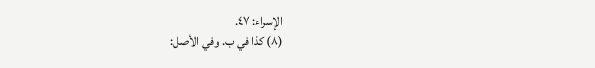الإسراء: ٤٧.
(٨) كذا في ب. وفي الأصل: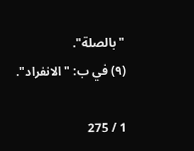"بالصلة".
(٩) في ب: "الانفراد".

1 / 275